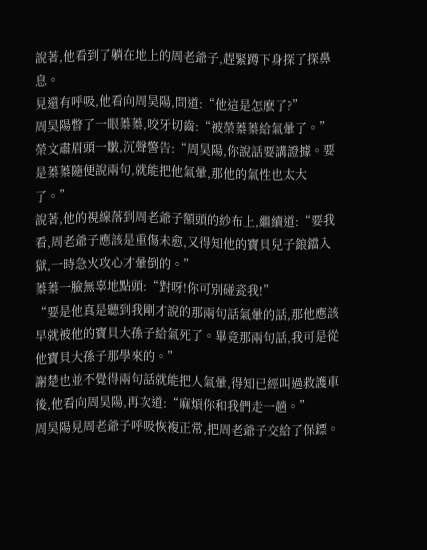說著,他看到了躺在地上的周老爺子,趕緊蹲下身探了探鼻息。
見還有呼吸,他看向周昊陽,問道:“他這是怎麽了?”
周昊陽瞥了一眼蓁蓁,咬牙切齒:“被榮蓁蓁給氣暈了。”
榮文肅眉頭一皺,沉聲警告:“周昊陽,你說話要講證據。要是蓁蓁隨便說兩句,就能把他氣暈,那他的氣性也太大了。”
說著,他的視線落到周老爺子額頭的紗布上,繼續道:“要我看,周老爺子應該是重傷未愈,又得知他的寶貝兒子鋃鐺入獄,一時急火攻心才暈倒的。”
蓁蓁一臉無辜地點頭:“對呀!你可別碰瓷我!”
“要是他真是聽到我剛才說的那兩句話氣暈的話,那他應該早就被他的寶貝大孫子給氣死了。畢竟那兩句話,我可是從他寶貝大孫子那學來的。”
謝楚也並不覺得兩句話就能把人氣暈,得知已經叫過救護車後,他看向周昊陽,再次道:“麻煩你和我們走一趟。”
周昊陽見周老爺子呼吸恢複正常,把周老爺子交給了保鏢。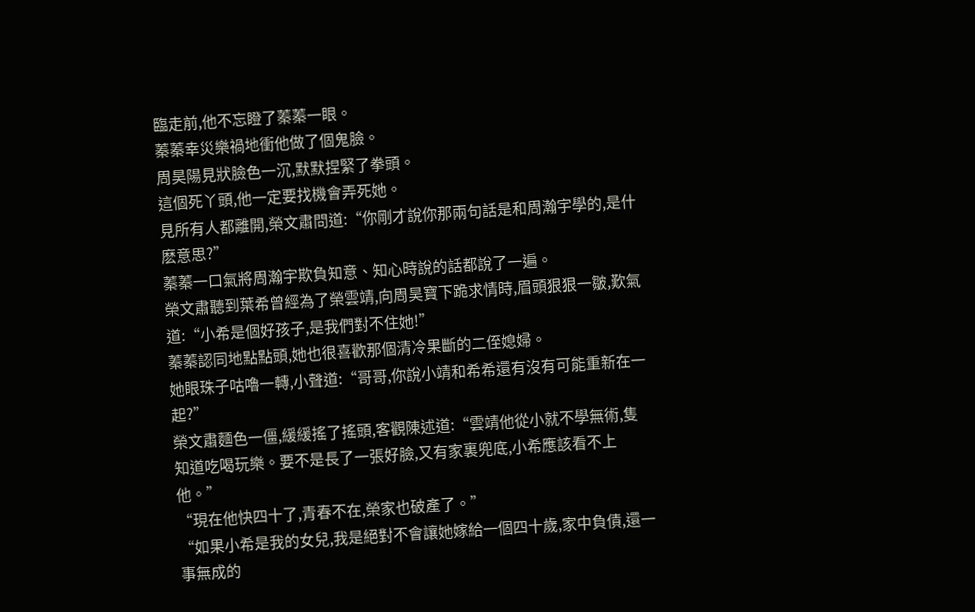臨走前,他不忘瞪了蓁蓁一眼。
蓁蓁幸災樂禍地衝他做了個鬼臉。
周昊陽見狀臉色一沉,默默捏緊了拳頭。
這個死丫頭,他一定要找機會弄死她。
見所有人都離開,榮文肅問道:“你剛才說你那兩句話是和周瀚宇學的,是什麽意思?”
蓁蓁一口氣將周瀚宇欺負知意、知心時說的話都說了一遍。
榮文肅聽到葉希曾經為了榮雲靖,向周昊寶下跪求情時,眉頭狠狠一皺,歎氣道:“小希是個好孩子,是我們對不住她!”
蓁蓁認同地點點頭,她也很喜歡那個清冷果斷的二侄媳婦。
她眼珠子咕嚕一轉,小聲道:“哥哥,你說小靖和希希還有沒有可能重新在一起?”
榮文肅麵色一僵,緩緩搖了搖頭,客觀陳述道:“雲靖他從小就不學無術,隻知道吃喝玩樂。要不是長了一張好臉,又有家裏兜底,小希應該看不上他。”
“現在他快四十了,青春不在,榮家也破產了。”
“如果小希是我的女兒,我是絕對不會讓她嫁給一個四十歲,家中負債,還一事無成的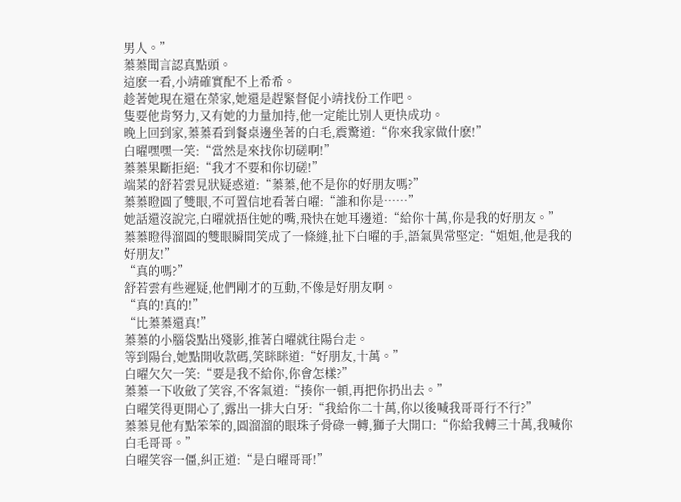男人。”
蓁蓁聞言認真點頭。
這麽一看,小靖確實配不上希希。
趁著她現在還在榮家,她還是趕緊督促小靖找份工作吧。
隻要他肯努力,又有她的力量加持,他一定能比別人更快成功。
晚上回到家,蓁蓁看到餐桌邊坐著的白毛,震驚道:“你來我家做什麽!”
白曜嘿嘿一笑:“當然是來找你切磋啊!”
蓁蓁果斷拒絕:“我才不要和你切磋!”
端菜的舒若雲見狀疑惑道:“蓁蓁,他不是你的好朋友嗎?”
蓁蓁瞪圓了雙眼,不可置信地看著白曜:“誰和你是……”
她話還沒說完,白曜就捂住她的嘴,飛快在她耳邊道:“給你十萬,你是我的好朋友。”
蓁蓁瞪得溜圓的雙眼瞬間笑成了一條縫,扯下白曜的手,語氣異常堅定:“姐姐,他是我的好朋友!”
“真的嗎?”
舒若雲有些遲疑,他們剛才的互動,不像是好朋友啊。
“真的!真的!”
“比蓁蓁還真!”
蓁蓁的小腦袋點出殘影,推著白曜就往陽台走。
等到陽台,她點開收款碼,笑眯眯道:“好朋友,十萬。”
白曜欠欠一笑:“要是我不給你,你會怎樣?”
蓁蓁一下收斂了笑容,不客氣道:“揍你一頓,再把你扔出去。”
白曜笑得更開心了,露出一排大白牙:“我給你二十萬,你以後喊我哥哥行不行?”
蓁蓁見他有點笨笨的,圓溜溜的眼珠子骨碌一轉,獅子大開口:“你給我轉三十萬,我喊你白毛哥哥。”
白曜笑容一僵,糾正道:“是白曜哥哥!”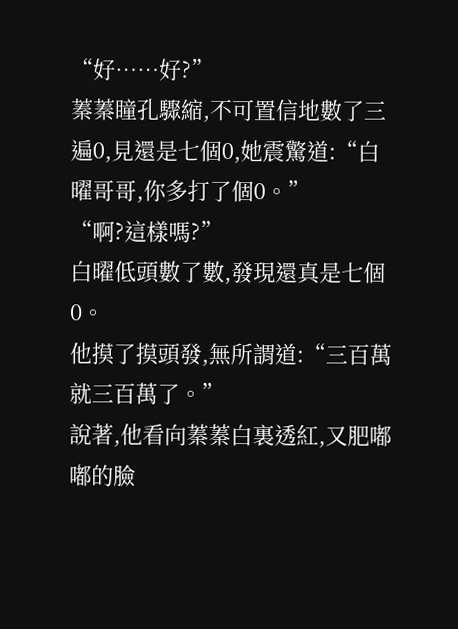“好……好?”
蓁蓁瞳孔驟縮,不可置信地數了三遍0,見還是七個0,她震驚道:“白曜哥哥,你多打了個0。”
“啊?這樣嗎?”
白曜低頭數了數,發現還真是七個0。
他摸了摸頭發,無所謂道:“三百萬就三百萬了。”
說著,他看向蓁蓁白裏透紅,又肥嘟嘟的臉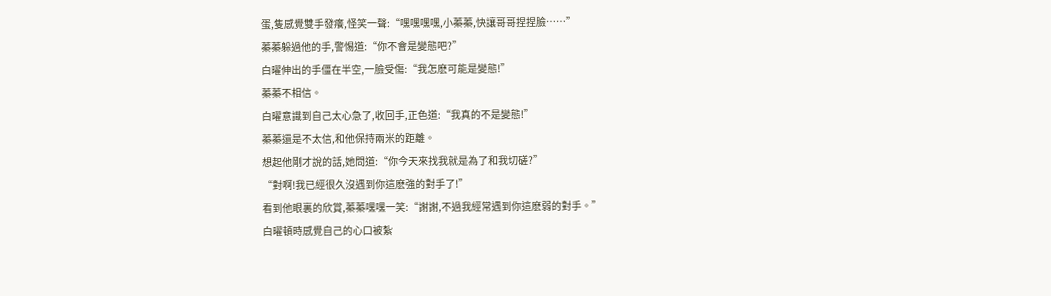蛋,隻感覺雙手發癢,怪笑一聲:“嘿嘿嘿嘿,小蓁蓁,快讓哥哥捏捏臉……”
蓁蓁躲過他的手,警惕道:“你不會是變態吧?”
白曜伸出的手僵在半空,一臉受傷:“我怎麽可能是變態!”
蓁蓁不相信。
白曜意識到自己太心急了,收回手,正色道:“我真的不是變態!”
蓁蓁還是不太信,和他保持兩米的距離。
想起他剛才說的話,她問道:“你今天來找我就是為了和我切磋?”
“對啊!我已經很久沒遇到你這麽強的對手了!”
看到他眼裏的欣賞,蓁蓁嘿嘿一笑:“謝謝,不過我經常遇到你這麽弱的對手。”
白曜頓時感覺自己的心口被紮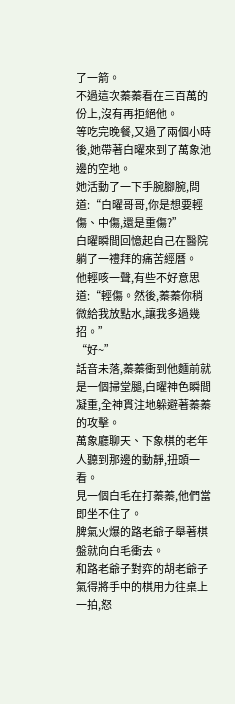了一箭。
不過這次蓁蓁看在三百萬的份上,沒有再拒絕他。
等吃完晚餐,又過了兩個小時後,她帶著白曜來到了萬象池邊的空地。
她活動了一下手腕腳腕,問道:“白曜哥哥,你是想要輕傷、中傷,還是重傷?”
白曜瞬間回憶起自己在醫院躺了一禮拜的痛苦經曆。
他輕咳一聲,有些不好意思道:“輕傷。然後,蓁蓁你稍微給我放點水,讓我多過幾招。”
“好~”
話音未落,蓁蓁衝到他麵前就是一個掃堂腿,白曜神色瞬間凝重,全神貫注地躲避著蓁蓁的攻擊。
萬象廳聊天、下象棋的老年人聽到那邊的動靜,扭頭一看。
見一個白毛在打蓁蓁,他們當即坐不住了。
脾氣火爆的路老爺子舉著棋盤就向白毛衝去。
和路老爺子對弈的胡老爺子氣得將手中的棋用力往桌上一拍,怒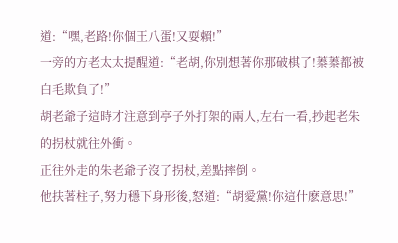道:“嘿,老路!你個王八蛋!又耍賴!”
一旁的方老太太提醒道:“老胡,你別想著你那破棋了!蓁蓁都被白毛欺負了!”
胡老爺子這時才注意到亭子外打架的兩人,左右一看,抄起老朱的拐杖就往外衝。
正往外走的朱老爺子沒了拐杖,差點摔倒。
他扶著柱子,努力穩下身形後,怒道:“胡愛黨!你這什麽意思!”